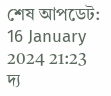শেষ আপডেট: 16 January 2024 21:23
দ্য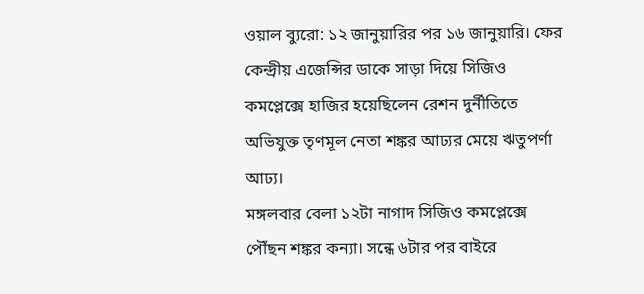ওয়াল ব্যুরো: ১২ জানুয়ারির পর ১৬ জানুয়ারি। ফের কেন্দ্রীয় এজেন্সির ডাকে সাড়া দিয়ে সিজিও কমপ্লেক্সে হাজির হয়েছিলেন রেশন দুর্নীতিতে অভিযুক্ত তৃণমূল নেতা শঙ্কর আঢ্যর মেয়ে ঋতুপর্ণা আঢ্য।
মঙ্গলবার বেলা ১২টা নাগাদ সিজিও কমপ্লেক্সে পৌঁছন শঙ্কর কন্যা। সন্ধে ৬টার পর বাইরে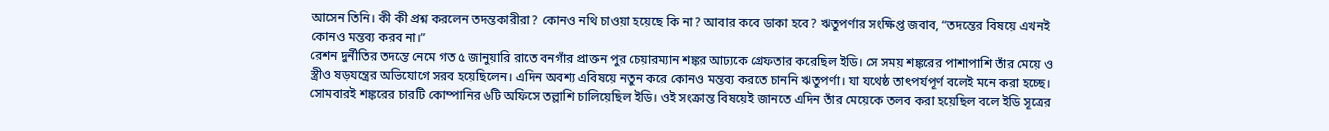আসেন তিনি। কী কী প্রশ্ন করলেন তদন্তকারীরা? কোনও নথি চাওয়া হয়েছে কি না? আবার কবে ডাকা হবে? ঋতুপর্ণার সংক্ষিপ্ত জবাব, “তদন্তের বিষয়ে এখনই কোনও মন্তব্য করব না।”
রেশন দুর্নীতির তদন্তে নেমে গত ৫ জানুয়ারি রাতে বনগাঁর প্রাক্তন পুর চেয়ারম্যান শঙ্কর আঢ্যকে গ্রেফতার করেছিল ইডি। সে সময় শঙ্করের পাশাপাশি তাঁর মেয়ে ও স্ত্রীও ষড়যন্ত্রের অভিযোগে সরব হয়েছিলেন। এদিন অবশ্য এবিষয়ে নতুন করে কোনও মন্তব্য করতে চাননি ঋতুপর্ণা। যা যথেষ্ঠ তাৎপর্যপূর্ণ বলেই মনে করা হচ্ছে।
সোমবারই শঙ্করের চারটি কোম্পানির ৬টি অফিসে তল্লাশি চালিয়েছিল ইডি। ওই সংক্রান্ত বিষয়েই জানতে এদিন তাঁর মেয়েকে তলব করা হয়েছিল বলে ইডি সূত্রের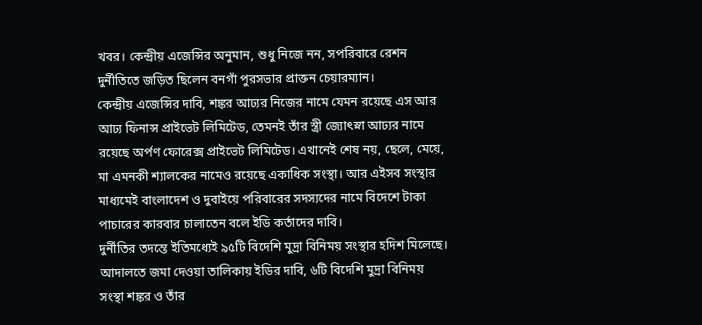খবর। কেন্দ্রীয় এজেন্সির অনুমান, শুধু নিজে নন, সপরিবারে রেশন দুর্নীতিতে জড়িত ছিলেন বনগাঁ পুরসভার প্রাক্তন চেয়ারম্যান।
কেন্দ্রীয় এজেন্সির দাবি, শঙ্কর আঢ্যর নিজের নামে যেমন রয়েছে এস আর আঢ্য ফিনান্স প্রাইভেট লিমিটেড, তেমনই তাঁর স্ত্রী জ্যোৎস্না আঢ্যর নামে রয়েছে অর্পণ ফোরেক্স প্রাইভেট লিমিটেড। এখানেই শেষ নয়, ছেলে, মেয়ে, মা এমনকী শ্যালকের নামেও রয়েছে একাধিক সংস্থা। আর এইসব সংস্থার মাধ্যমেই বাংলাদেশ ও দুবাইয়ে পরিবারের সদস্যদের নামে বিদেশে টাকা পাচারের কারবার চালাতেন বলে ইডি কর্তাদের দাবি।
দুর্নীতির তদন্তে ইতিমধ্যেই ৯৫টি বিদেশি মুদ্রা বিনিময় সংস্থার হদিশ মিলেছে। আদালতে জমা দেওয়া তালিকায় ইডির দাবি, ৬টি বিদেশি মুদ্রা বিনিময় সংস্থা শঙ্কর ও তাঁর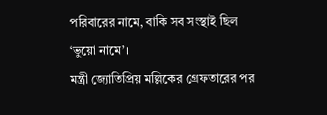পরিবারের নামে, বাকি সব সংস্থাই ছিল ‘ভুয়ো নামে’।
মন্ত্রী জ্যোতিপ্রিয় মল্লিকের গ্রেফতারের পর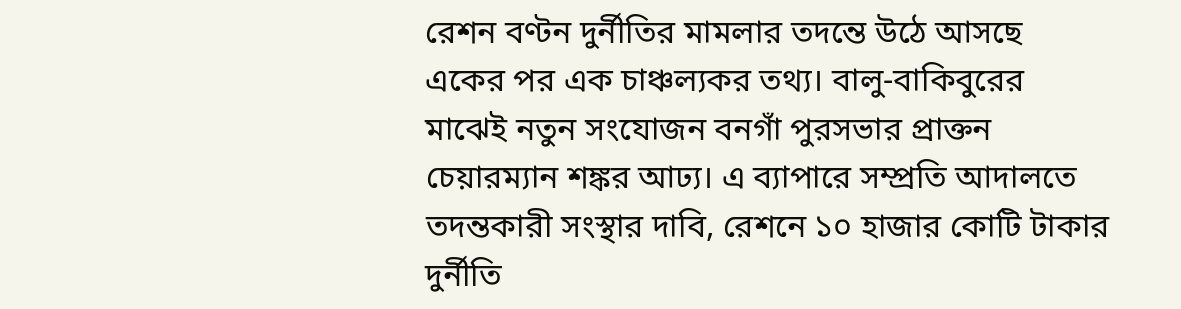রেশন বণ্টন দুর্নীতির মামলার তদন্তে উঠে আসছে একের পর এক চাঞ্চল্যকর তথ্য। বালু-বাকিবুরের মাঝেই নতুন সংযোজন বনগাঁ পুরসভার প্রাক্তন চেয়ারম্যান শঙ্কর আঢ্য। এ ব্যাপারে সম্প্রতি আদালতে তদন্তকারী সংস্থার দাবি, রেশনে ১০ হাজার কোটি টাকার দুর্নীতি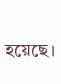হয়েছে।